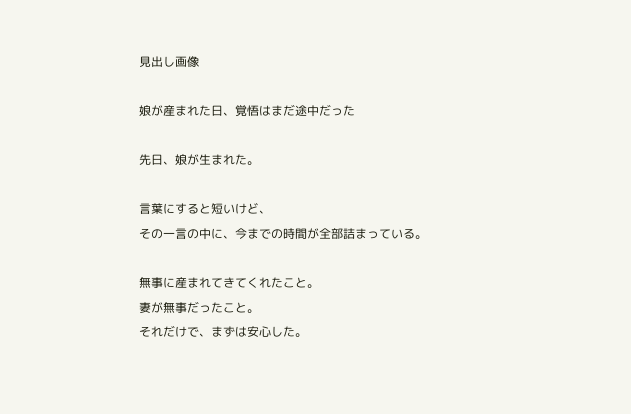見出し画像

娘が産まれた日、覚悟はまだ途中だった

先日、娘が生まれた。

言葉にすると短いけど、
その一言の中に、今までの時間が全部詰まっている。

無事に産まれてきてくれたこと。
妻が無事だったこと。
それだけで、まずは安心した。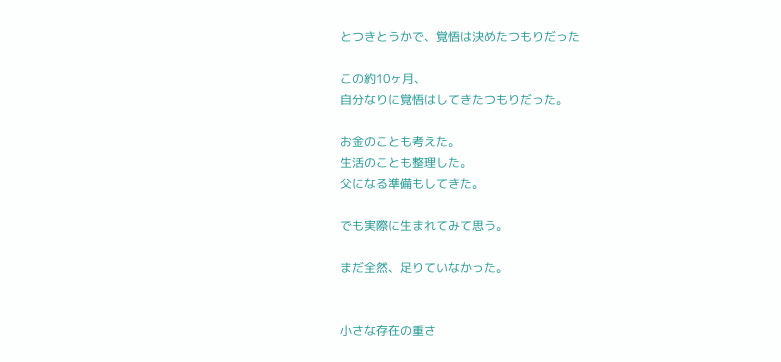とつきとうかで、覚悟は決めたつもりだった

この約10ヶ月、
自分なりに覚悟はしてきたつもりだった。

お金のことも考えた。
生活のことも整理した。
父になる準備もしてきた。

でも実際に生まれてみて思う。

まだ全然、足りていなかった。


小さな存在の重さ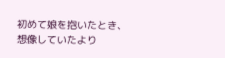初めて娘を抱いたとき、
想像していたより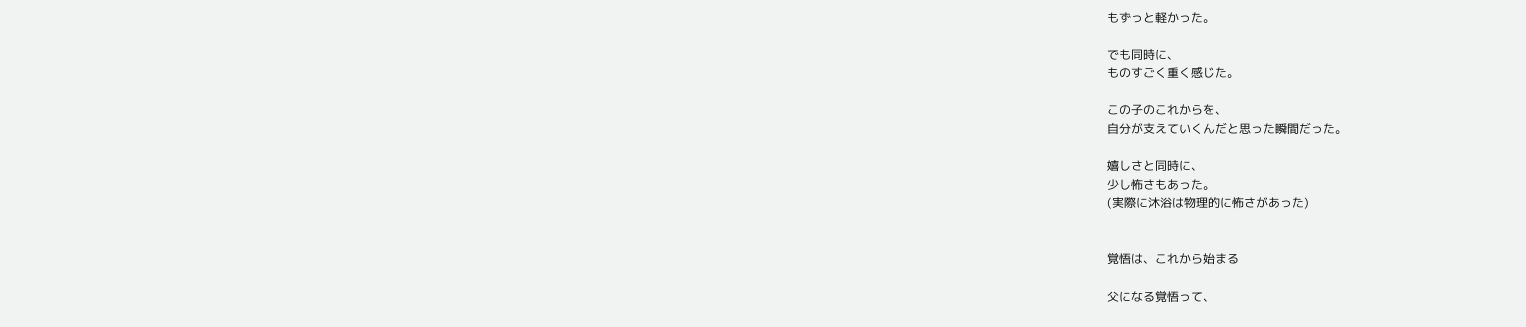もずっと軽かった。

でも同時に、
ものすごく重く感じた。

この子のこれからを、
自分が支えていくんだと思った瞬間だった。

嬉しさと同時に、
少し怖さもあった。
(実際に沐浴は物理的に怖さがあった)


覚悟は、これから始まる

父になる覚悟って、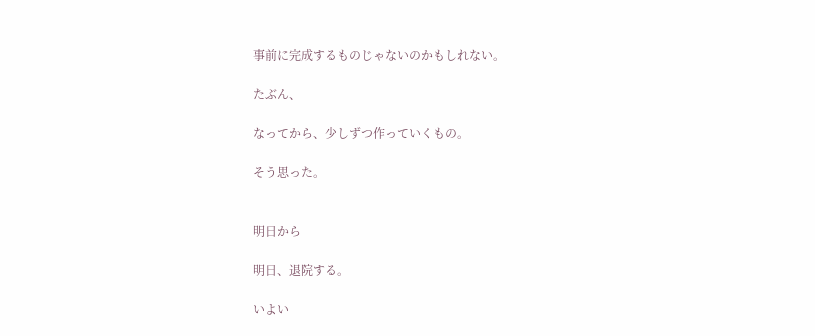事前に完成するものじゃないのかもしれない。

たぶん、

なってから、少しずつ作っていくもの。

そう思った。


明日から

明日、退院する。

いよい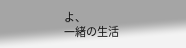よ、
一緒の生活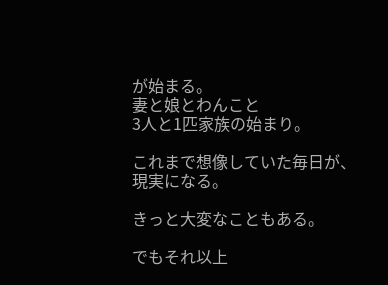が始まる。
妻と娘とわんこと
3人と1匹家族の始まり。

これまで想像していた毎日が、
現実になる。

きっと大変なこともある。

でもそれ以上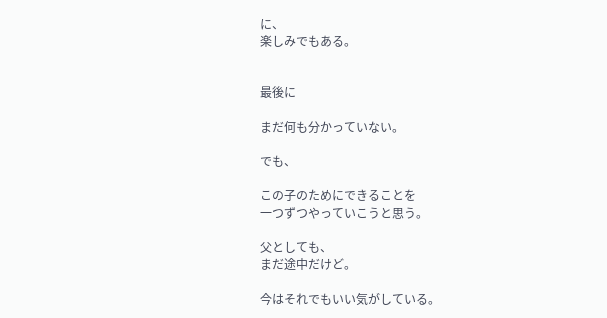に、
楽しみでもある。


最後に

まだ何も分かっていない。

でも、

この子のためにできることを
一つずつやっていこうと思う。

父としても、
まだ途中だけど。

今はそれでもいい気がしている。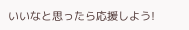いいなと思ったら応援しよう!